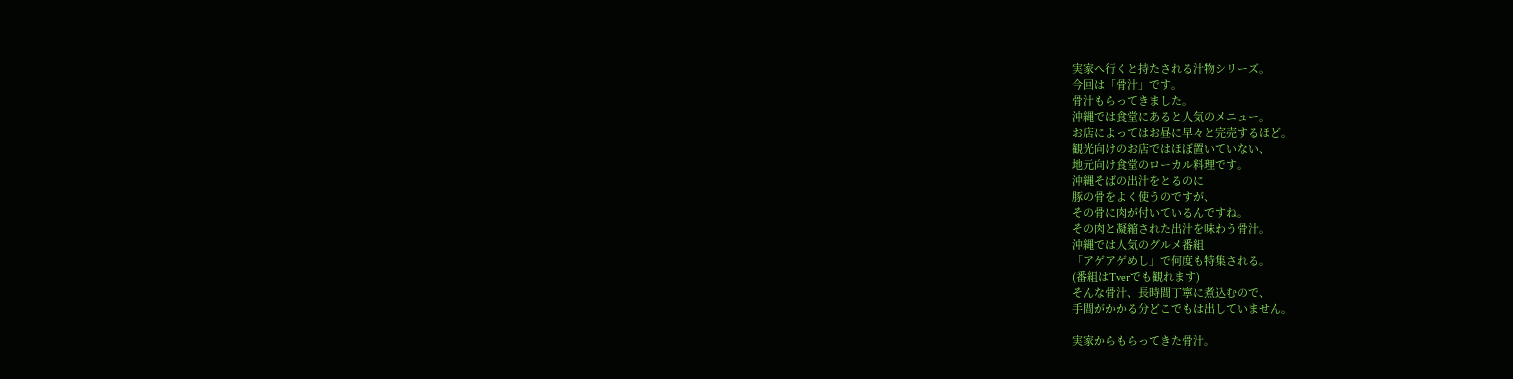実家へ行くと持たされる汁物シリーズ。
今回は「骨汁」です。
骨汁もらってきました。
沖縄では食堂にあると人気のメニュー。
お店によってはお昼に早々と完売するほど。
観光向けのお店ではほぼ置いていない、
地元向け食堂のローカル料理です。
沖縄そばの出汁をとるのに
豚の骨をよく使うのですが、
その骨に肉が付いているんですね。
その肉と凝縮された出汁を味わう骨汁。
沖縄では人気のグルメ番組
「アゲアゲめし」で何度も特集される。
(番組はTverでも観れます)
そんな骨汁、長時間丁寧に煮込むので、
手間がかかる分どこでもは出していません。

実家からもらってきた骨汁。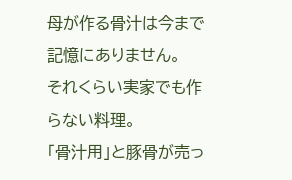母が作る骨汁は今まで記憶にありません。
それくらい実家でも作らない料理。
「骨汁用」と豚骨が売っ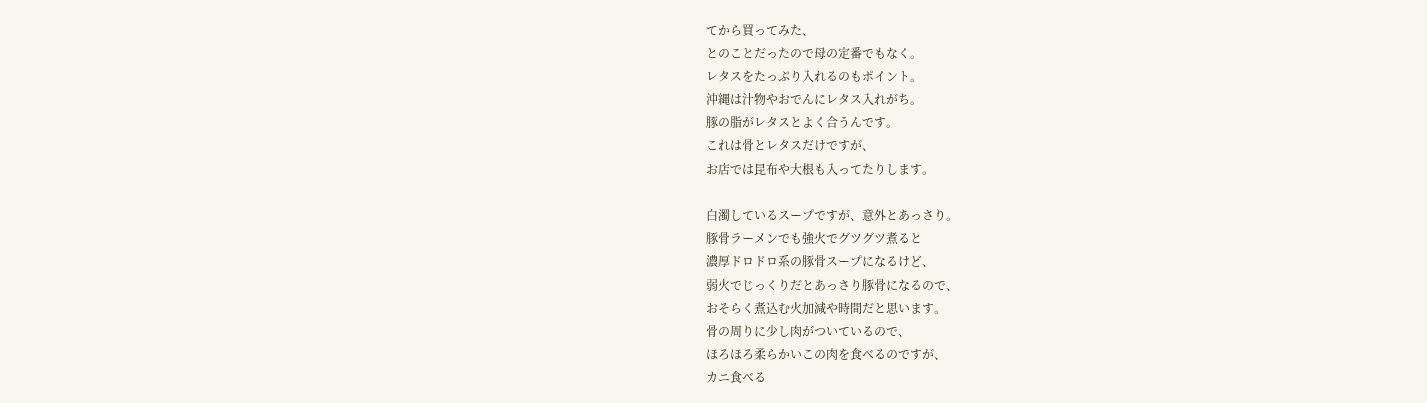てから買ってみた、
とのことだったので母の定番でもなく。
レタスをたっぷり入れるのもポイント。
沖縄は汁物やおでんにレタス入れがち。
豚の脂がレタスとよく合うんです。
これは骨とレタスだけですが、
お店では昆布や大根も入ってたりします。

白濁しているスープですが、意外とあっさり。
豚骨ラーメンでも強火でグツグツ煮ると
濃厚ドロドロ系の豚骨スープになるけど、
弱火でじっくりだとあっさり豚骨になるので、
おそらく煮込む火加減や時間だと思います。
骨の周りに少し肉がついているので、
ほろほろ柔らかいこの肉を食べるのですが、
カニ食べる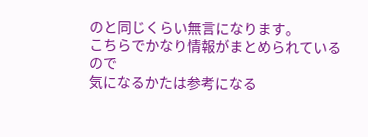のと同じくらい無言になります。
こちらでかなり情報がまとめられているので
気になるかたは参考になる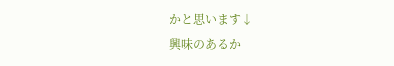かと思います↓
興味のあるか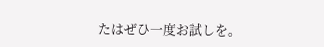たはぜひ一度お試しを。